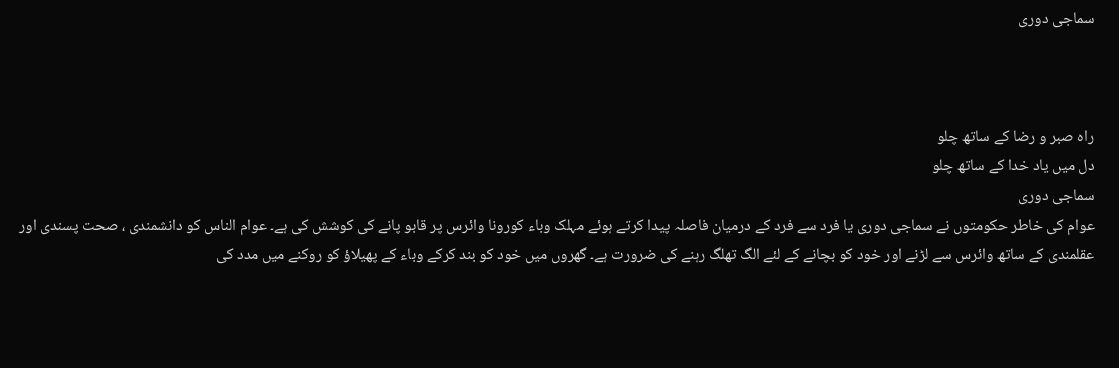سماجی دوری



راہ صبر و رضا کے ساتھ چلو
دل میں یاد خدا کے ساتھ چلو
سماجی دوری
عوام کی خاطر حکومتوں نے سماجی دوری یا فرد سے فرد کے درمیان فاصلہ پیدا کرتے ہوئے مہلک وباء کورونا وائرس پر قابو پانے کی کوشش کی ہے۔ عوام الناس کو دانشمندی ، صحت پسندی اور عقلمندی کے ساتھ وائرس سے لڑنے اور خود کو بچانے کے لئے الگ تھلگ رہنے کی ضرورت ہے۔ گھروں میں خود کو بند کرکے وباء کے پھیلاؤ کو روکنے میں مدد کی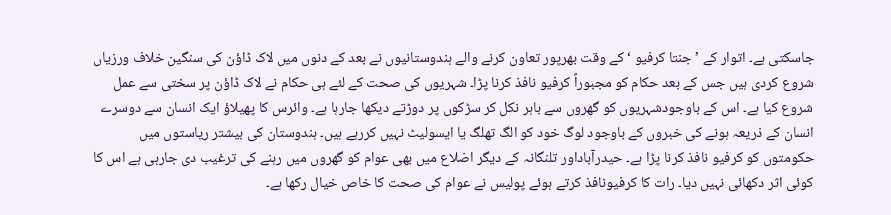جاسکتی ہے۔ اتوار کے ’ جنتا کرفیو ‘ کے وقت بھرپور تعاون کرنے والے ہندوستانیوں نے بعد کے دنوں میں لاک ڈاؤن کی سنگین خلاف ورزیاں شروع کردی ہیں جس کے بعد حکام کو مجبوراً کرفیو نافذ کرنا پڑا۔ شہریوں کی صحت کے لئے ہی حکام نے لاک ڈاؤن پر سختی سے عمل شروع کیا ہے۔ اس کے باوجودشہریوں کو گھروں سے باہر نکل کر سڑکوں پر دوڑتے دیکھا جارہا ہے۔ وائرس کا پھیلاؤ ایک انسان سے دوسرے انسان کے ذریعہ ہونے کی خبروں کے باوجود لوگ خود کو الگ تھلگ یا ایسولیٹ نہیں کررہے ہیں۔ ہندوستان کی بیشتر ریاستوں میں حکومتوں کو کرفیو نافذ کرنا پڑا ہے۔ حیدرآباداور تلنگانہ کے دیگر اضلاع میں بھی عوام کو گھروں میں رہنے کی ترغیب دی جارہی ہے اس کا کوئی اثر دکھائی نہیں دیا۔ رات کا کرفیونافذ کرتے ہوئے پولیس نے عوام کی صحت کا خاص خیال رکھا ہے۔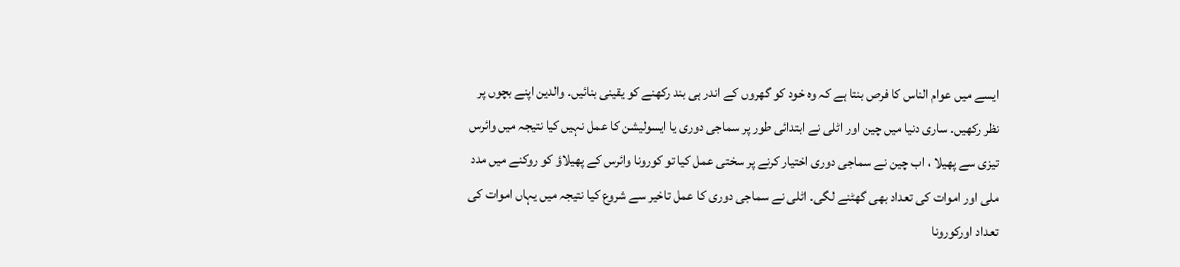ایسے میں عوام الناس کا فرص بنتا ہے کہ وہ خود کو گھروں کے اندر ہی بند رکھنے کو یقینی بنائیں۔ والدین اپنے بچوں پر نظر رکھیں۔ ساری دنیا میں چین اور اٹلی نے ابتدائی طور پر سماجی دوری یا ایسولیشن کا عمل نہیں کیا نتیجہ میں وائرس تیزی سے پھیلا ، اب چین نے سماجی دوری اختیار کرنے پر سختی عمل کیا تو کورونا وائرس کے پھیلاؤ کو روکنے میں مدد ملی اور اموات کی تعداد بھی گھٹنے لگی۔ اٹلی نے سماجی دوری کا عمل تاخیر سے شروع کیا نتیجہ میں یہاں اموات کی تعداد اورکورونا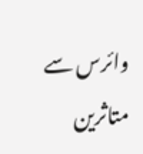وائرس سے متاثرین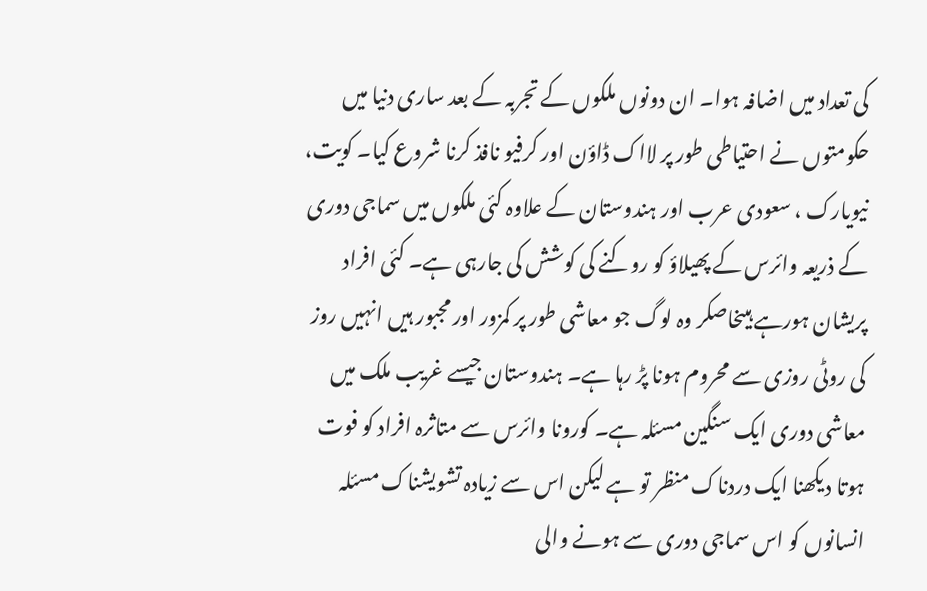کی تعداد میں اضافہ ہوا۔ ان دونوں ملکوں کے تجربہ کے بعد ساری دنیا میں حکومتوں نے احتیاطی طور پر لااک ڈاؤن اور کرفیو نافذ کرنا شروع کیا۔ کویت، نیویارک ، سعودی عرب اور ہندوستان کے علاوہ کئی ملکوں میں سماجی دوری کے ذریعہ وائرس کے پھیلاؤ کو روکنے کی کوشش کی جارہی ہے۔ کئی افراد پریشان ہورہے ہیںخاصکر وہ لوگ جو معاشی طور پر کمزور اور مجبور ہیں انہیں روز کی روٹی روزی سے محروم ہونا پڑ رہا ہے۔ ہندوستان جیسے غریب ملک میں معاشی دوری ایک سنگین مسئلہ ہے۔ کورونا وائرس سے متاثرہ افراد کو فوت ہوتا دیکھنا ایک دردناک منظر تو ہے لیکن اس سے زیادہ تشویشناک مسئلہ انسانوں کو اس سماجی دوری سے ہونے والی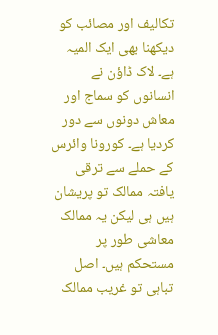تکالیف اور مصائب کو دیکھنا بھی ایک المیہ ہے۔ لاک ڈاؤن نے انسانوں کو سماج اور معاش دونوں سے دور کردیا ہے۔ کورونا وائرس کے حملے سے ترقی یافتہ ممالک تو پریشان ہیں ہی لیکن یہ ممالک معاشی طور پر مستحکم ہیں۔ اصل تباہی تو غریب ممالک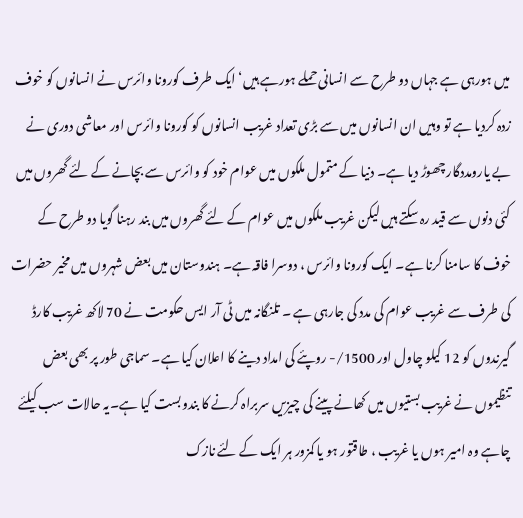میں ہورہی ہے جہاں دو طرح سے انسانی حملے ہورہے ہیں‘ ایک طرف کورونا وائرس نے انسانوں کو خوف زدہ کردیا ہے تو وہیں ان انسانوں میں سے بڑی تعداد غریب انسانوں کو کورونا وائرس اور معاشی دوری نے بے یارومددگار چھوڑ دیا ہے۔ دنیا کے متمول ملکوں میں عوام خود کو وائرس سے بچانے کے لئے گھروں میں کئی دنوں سے قید رہ سکتے ہیں لیکن غریب ملکوں میں عوام کے لئے گھروں میں بند رہنا گویا دو طرح کے خوف کا سامنا کرنا ہے۔ ایک کورونا وائرس ، دوسرا فاقہ ہے۔ ہندوستان میں بعض شہروں میں مخیر حضرات کی طرف سے غریب عوام کی مدد کی جارہی ہے ۔ تلنگانہ میں ٹی آر ایس حکومت نے 70 لاکھ غریب کارڈ گیرندوں کو 12 کیلو چاول اور 1500/- روپئے کی امداد دینے کا اعلان کیا ہے۔ سماجی طور پر بھی بعض تنظیموں نے غریب بستیوں میں کھانے پینے کی چیزیں سربراہ کرنے کا بندوبست کیا ہے۔یہ حالات سب کیلئے چاہے وہ امیر ہوں یا غریب ، طاقتور ہو یا کمزور ہر ایک کے لئے نازک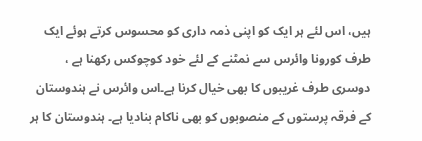ہیں، اس لئے ہر ایک کو اپنی ذمہ داری کو محسوس کرتے ہوئے ایک طرف کورونا وائرس سے نمٹنے کے لئے خود کوچوکس رکھنا ہے ، دوسری طرف غریبوں کا بھی خیال کرنا ہے۔اس وائرس نے ہندوستان کے فرقہ پرستوں کے منصوبوں کو بھی ناکام بنادیا ہے۔ ہندوستان کا ہر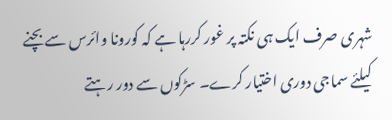شہری صرف ایک ہی نکتہ پر غور کررہا ہے کہ کورونا وائرس سے بچنے کیلئے سماجی دوری اختیار کرے۔ سڑکوں سے دور رہتے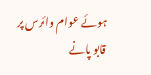ہوئے عوام وائرس پر قابو پانے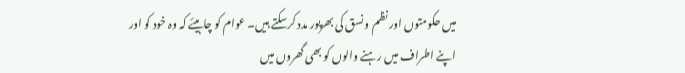میں حکومتوں اور نظم و نسق کی بھرپور مدد کرسکتے ہیں۔ عوام کو چاہیئے کہ وہ خود کو اور اپنے اطراف میں رہنے والوں کو بھی گھروں میں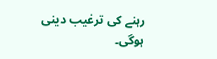رہنے کی ترغیب دینی ہوگی۔